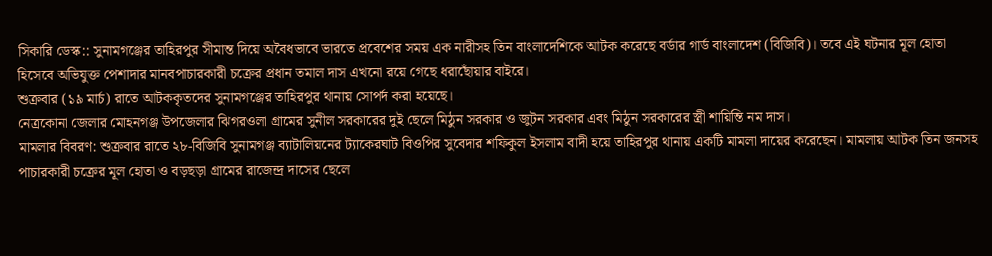সিকারি ডেস্ক:: সুনামগঞ্জের তাহিরপুর সীমান্ত দিয়ে অবৈধভাবে ভারতে প্রবেশের সময় এক নারীসহ তিন বাংলাদেশিকে আটক করেছে বর্ডার গার্ড বাংলাদেশ (বিজিবি)। তবে এই ঘটনার মূল হোতা হিসেবে অভিযুক্ত পেশাদার মানবপাচারকারী চক্রের প্রধান তমাল দাস এখনো রয়ে গেছে ধরাছোঁয়ার বাইরে।
শুক্রবার (১৯ মার্চ) রাতে আটককৃতদের সুনামগঞ্জের তাহিরপুর থানায় সোপর্দ করা হয়েছে।
নেত্রকোনা জেলার মোহনগঞ্জ উপজেলার ঝিগরওলা গ্রামের সুনীল সরকারের দুই ছেলে মিঠুন সরকার ও জুটন সরকার এবং মিঠুন সরকারের স্ত্রী শায়িন্তি নম দাস।
মামলার বিবরণ: শুক্রবার রাতে ২৮-বিজিবি সুনামগঞ্জ ব্যাটালিয়নের ট্যাকেরঘাট বিওপির সুবেদার শফিকুল ইসলাম বাদী হয়ে তাহিরপুর থানায় একটি মামলা দায়ের করেছেন। মামলায় আটক তিন জনসহ পাচারকারী চক্রের মূল হোতা ও বড়ছড়া গ্রামের রাজেন্দ্র দাসের ছেলে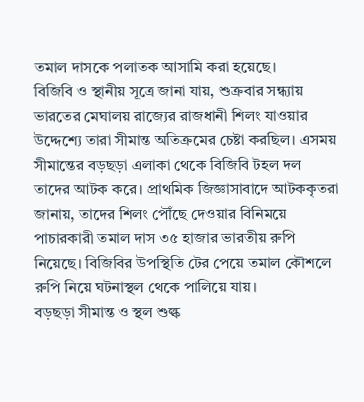তমাল দাসকে পলাতক আসামি করা হয়েছে।
বিজিবি ও স্থানীয় সূত্রে জানা যায়, শুক্রবার সন্ধ্যায় ভারতের মেঘালয় রাজ্যের রাজধানী শিলং যাওয়ার উদ্দেশ্যে তারা সীমান্ত অতিক্রমের চেষ্টা করছিল। এসময় সীমান্তের বড়ছড়া এলাকা থেকে বিজিবি টহল দল তাদের আটক করে। প্রাথমিক জিজ্ঞাসাবাদে আটককৃতরা জানায়, তাদের শিলং পৌঁছে দেওয়ার বিনিময়ে পাচারকারী তমাল দাস ৩৫ হাজার ভারতীয় রুপি নিয়েছে। বিজিবির উপস্থিতি টের পেয়ে তমাল কৌশলে রুপি নিয়ে ঘটনাস্থল থেকে পালিয়ে যায়।
বড়ছড়া সীমান্ত ও স্থল শুল্ক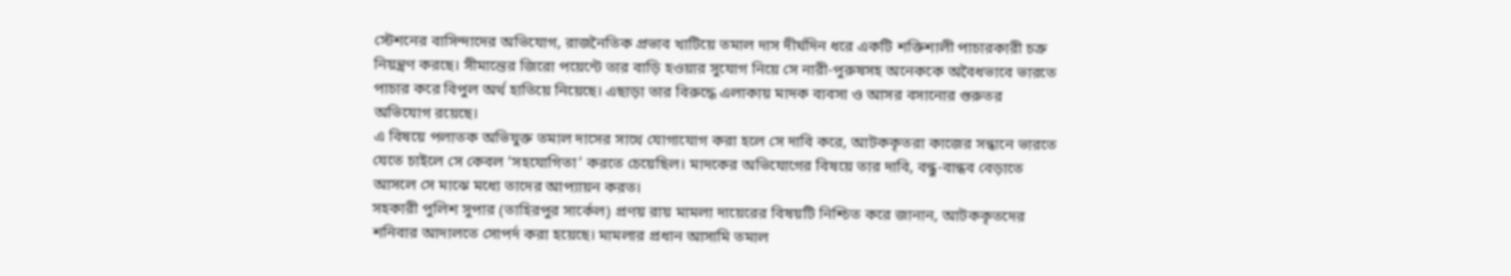স্টেশনের বাসিন্দাদের অভিযোগ, রাজনৈতিক প্রভাব খাটিয়ে তমাল দাস দীর্ঘদিন ধরে একটি শক্তিশালী পাচারকারী চক্র নিয়ন্ত্রণ করছে। সীমান্তের জিরো পয়েন্টে তার বাড়ি হওয়ার সুযোগ নিয়ে সে নারী-পুরুষসহ অনেককে অবৈধভাবে ভারতে পাচার করে বিপুল অর্থ হাতিয়ে নিয়েছে। এছাড়া তার বিরুদ্ধে এলাকায় মাদক ব্যবসা ও আসর বসানোর গুরুতর অভিযোগ রয়েছে।
এ বিষয়ে পলাতক অভিযুক্ত তমাল দাসের সাথে যোগাযোগ করা হলে সে দাবি করে, আটককৃতরা কাজের সন্ধানে ভারতে যেতে চাইলে সে কেবল ‘সহযোগিতা’ করতে চেয়েছিল। মাদকের অভিযোগের বিষয়ে তার দাবি, বন্ধু-বান্ধব বেড়াতে আসলে সে মাঝে মধ্যে তাদের আপ্যায়ন করত।
সহকারী পুলিশ সুপার (তাহিরপুর সার্কেল) প্রণয় রায় মামলা দায়েরের বিষয়টি নিশ্চিত করে জানান, আটককৃতদের শনিবার আদালতে সোপর্দ করা হয়েছে। মামলার প্রধান আসামি তমাল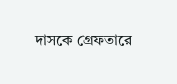দাসকে গ্রেফতারে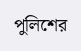পুলিশের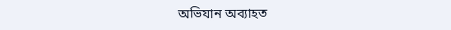অভিযান অব্যাহত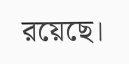রয়েছে।